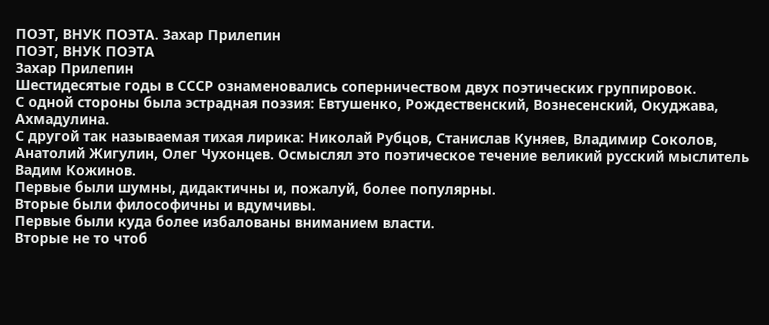ПОЭТ, ВНУК ПОЭТА. Захар Прилепин
ПОЭТ, ВНУК ПОЭТА
Захар Прилепин
Шестидесятые годы в СССР ознаменовались соперничеством двух поэтических группировок.
С одной стороны была эстрадная поэзия: Евтушенко, Рождественский, Вознесенский, Окуджава, Ахмадулина.
С другой так называемая тихая лирика: Николай Рубцов, Станислав Куняев, Владимир Соколов, Анатолий Жигулин, Олег Чухонцев. Осмыслял это поэтическое течение великий русский мыслитель Вадим Кожинов.
Первые были шумны, дидактичны и, пожалуй, более популярны.
Вторые были философичны и вдумчивы.
Первые были куда более избалованы вниманием власти.
Вторые не то чтоб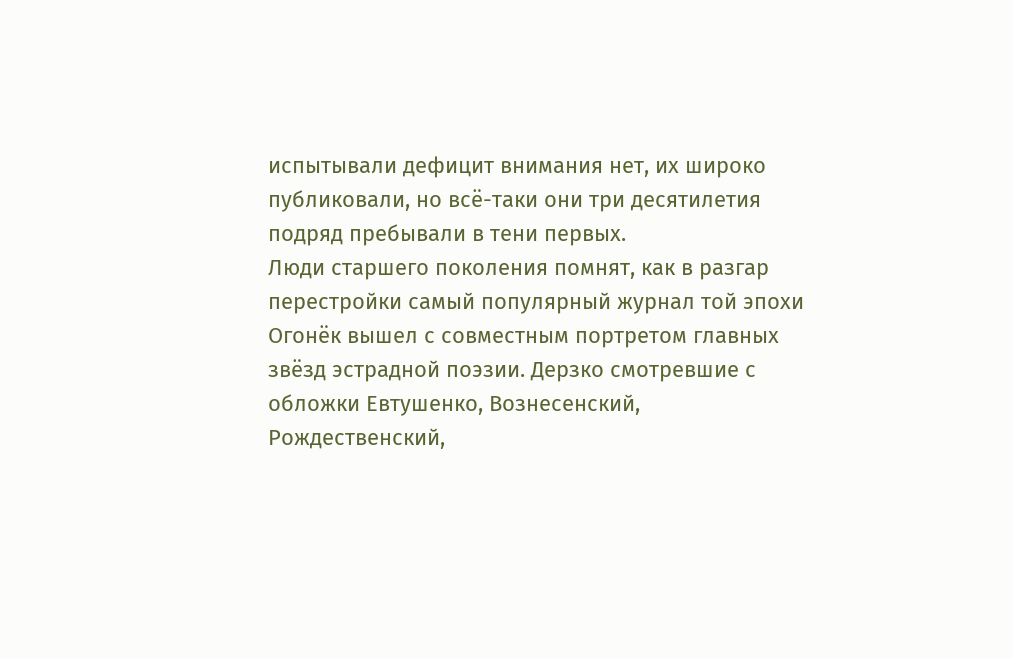испытывали дефицит внимания нет, их широко публиковали, но всё-таки они три десятилетия подряд пребывали в тени первых.
Люди старшего поколения помнят, как в разгар перестройки самый популярный журнал той эпохи Огонёк вышел с совместным портретом главных звёзд эстрадной поэзии. Дерзко смотревшие с обложки Евтушенко, Вознесенский, Рождественский,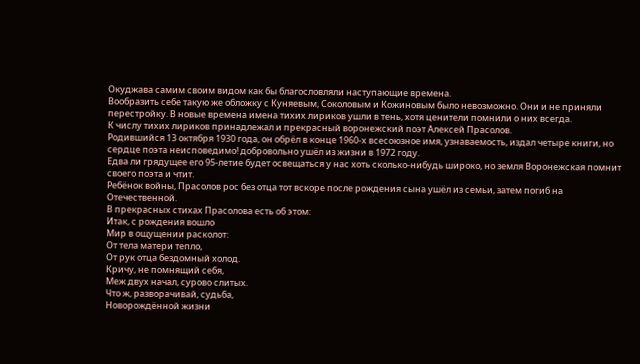Окуджава самим своим видом как бы благословляли наступающие времена.
Вообразить себе такую же обложку с Куняевым, Соколовым и Кожиновым было невозможно. Они и не приняли перестройку. В новые времена имена тихих лириков ушли в тень, хотя ценители помнили о них всегда.
К числу тихих лириков принадлежал и прекрасный воронежский поэт Алексей Прасолов.
Родившийся 13 октября 1930 года, он обрёл в конце 1960-х всесоюзное имя, узнаваемость, издал четыре книги, но сердце поэта неисповедимо! добровольно ушёл из жизни в 1972 году.
Едва ли грядущее его 95-летие будет освещаться у нас хоть сколько-нибудь широко, но земля Воронежская помнит своего поэта и чтит.
Ребёнок войны, Прасолов рос без отца тот вскоре после рождения сына ушёл из семьи, затем погиб на Отечественной.
В прекрасных стихах Прасолова есть об этом:
Итак, с рождения вошло
Мир в ощущении расколот:
От тела матери тепло,
От рук отца бездомный холод.
Кричу, не помнящий себя,
Меж двух начал, сурово слитых.
Что ж, разворачивай, судьба,
Новорождённой жизни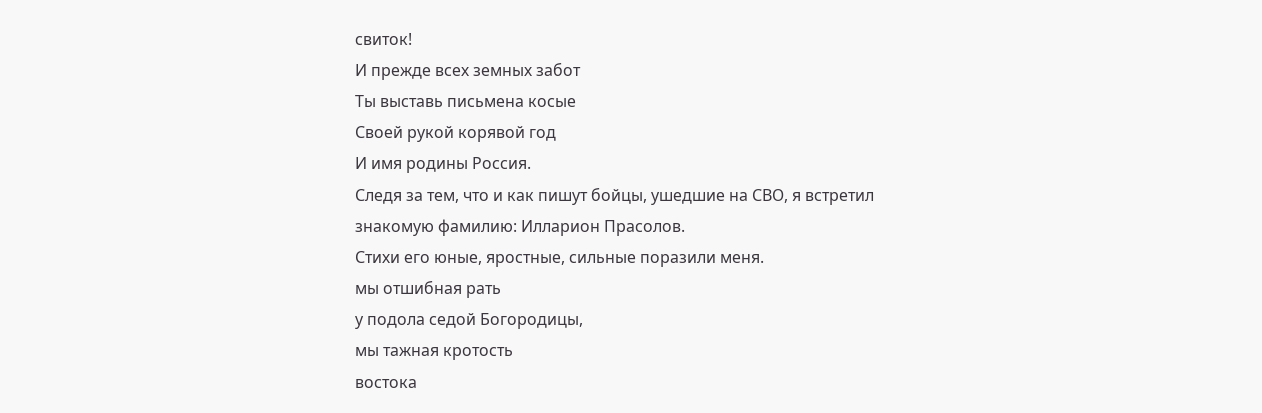свиток!
И прежде всех земных забот
Ты выставь письмена косые
Своей рукой корявой год
И имя родины Россия.
Следя за тем, что и как пишут бойцы, ушедшие на СВО, я встретил знакомую фамилию: Илларион Прасолов.
Стихи его юные, яростные, сильные поразили меня.
мы отшибная рать
у подола седой Богородицы,
мы тажная кротость
востока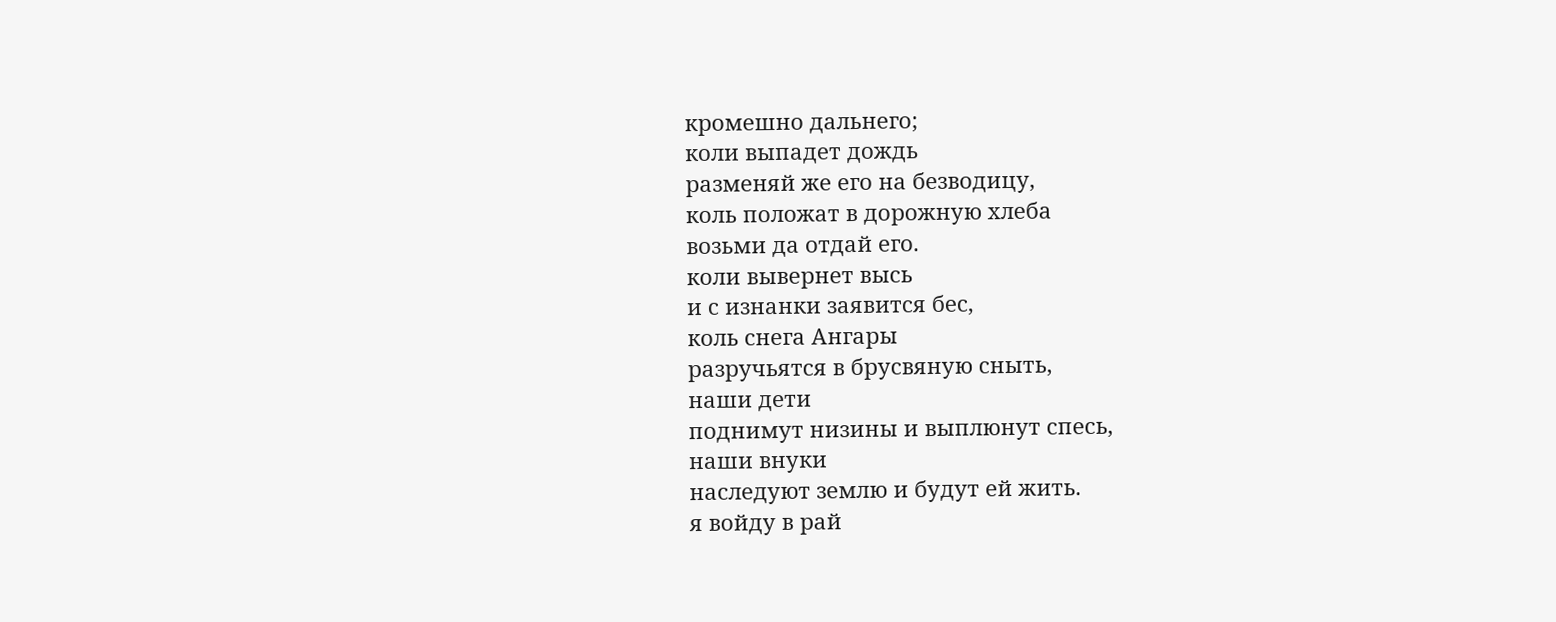кромешно дальнего;
коли выпадет дождь
разменяй же его на безводицу,
коль положат в дорожную хлеба
возьми да отдай его.
коли вывернет высь
и с изнанки заявится бес,
коль снега Ангары
разручьятся в брусвяную сныть,
наши дети
поднимут низины и выплюнут спесь,
наши внуки
наследуют землю и будут ей жить.
я войду в рай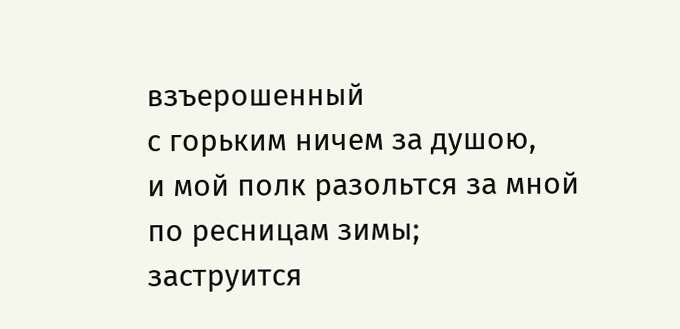взъерошенный
с горьким ничем за душою,
и мой полк разольтся за мной
по ресницам зимы;
заструится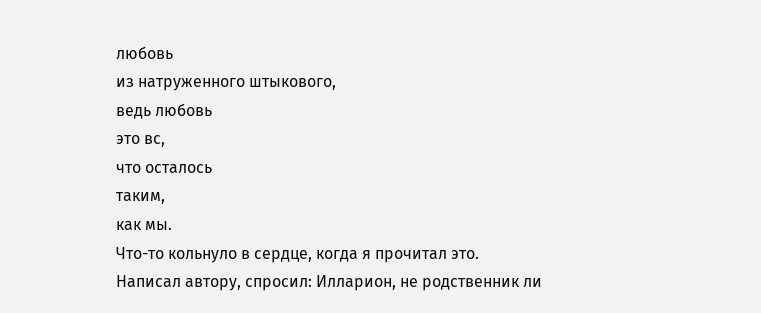любовь
из натруженного штыкового,
ведь любовь
это вс,
что осталось
таким,
как мы.
Что-то кольнуло в сердце, когда я прочитал это.
Написал автору, спросил: Илларион, не родственник ли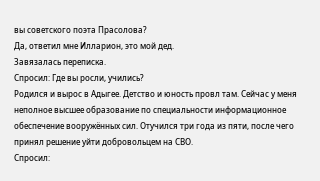вы советского поэта Прасолова?
Да, ответил мне Илларион, это мой дед.
Завязалась переписка.
Спросил: Где вы росли, учились?
Родился и вырос в Адыгее. Детство и юность провл там. Сейчас у меня неполное высшее образование по специальности информационное обеспечение вооружённых сил. Отучился три года из пяти, после чего принял решение уйти добровольцем на СВО.
Спросил: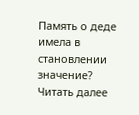Память о деде имела в становлении значение?
Читать далее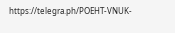https://telegra.ph/POEHT-VNUK-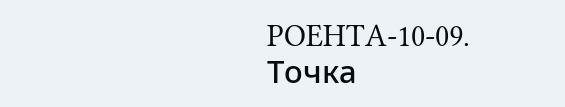POEHTA-10-09.
Точка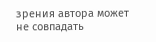зрения автора может не совпадать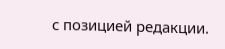с позицией редакции.